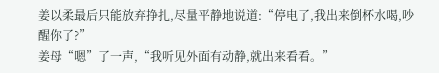姜以柔最后只能放弃挣扎,尽量平静地说道:“停电了,我出来倒杯水喝,吵醒你了?”
姜母“嗯”了一声,“我听见外面有动静,就出来看看。”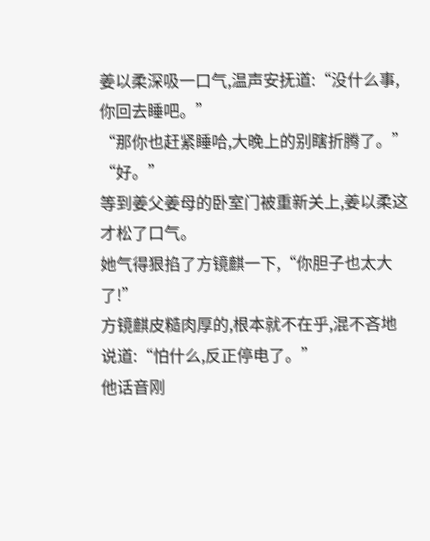姜以柔深吸一口气,温声安抚道:“没什么事,你回去睡吧。”
“那你也赶紧睡哈,大晚上的别瞎折腾了。”
“好。”
等到姜父姜母的卧室门被重新关上,姜以柔这才松了口气。
她气得狠掐了方镜麒一下,“你胆子也太大了!”
方镜麒皮糙肉厚的,根本就不在乎,混不吝地说道:“怕什么,反正停电了。”
他话音刚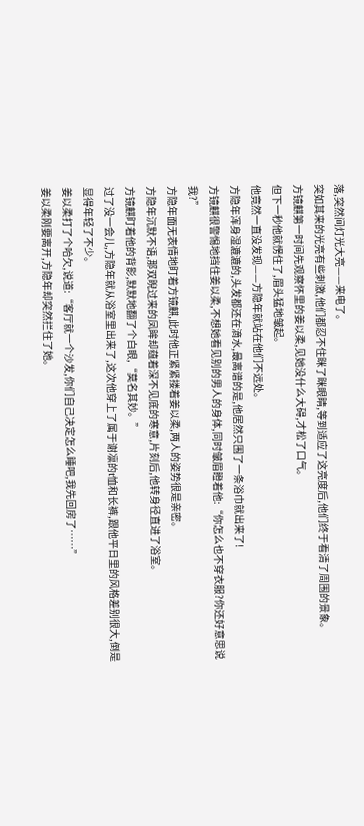落,突然间灯光大亮——来电了。
突如其来的光亮有些刺激,他们都忍不住眯了眯眼睛,等到适应了这亮度后,他们终于看清了周围的景象。
方镜麒第一时间先观察怀里的姜以柔,见她没什么大碍,才松了口气。
但下一秒他就愣住了,眉头猛地皱起。
他竟然一直没发现——方隐年就站在他们不远处。
方隐年浑身湿漉漉的,头发都还在滴水,最离谱的是,他居然只围了一条浴巾就出来了!
方镜麒很警惕地挡住姜以柔,不想她看见别的男人的身体,同时皱眉瞪着他:“你怎么也不穿衣服?你还好意思说我?”
方隐年面无表情地盯着方镜麒,此时他正紧紧搂着姜以柔,两人的姿势很是亲密。
方隐年沉默不语,那双睨过来的凤眸却蕴着深不见底的寒意,片刻后,他转身径直进了浴室。
方镜麒盯着他的背影,默默地翻了个白眼,“莫名其妙。”
过了没一会儿,方隐年就从浴室里出来了,这次他穿上了属于谢凛的t恤和长裤,跟他平日里的风格差别很大,倒是显得年轻了不少。
姜以柔打了个哈欠,说道:“客厅就一个沙发,你们自己决定怎么睡吧,我先回房了……”
姜以柔刚要离开,方隐年却突然拦住了她。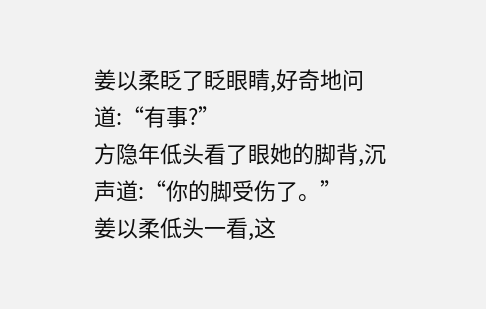姜以柔眨了眨眼睛,好奇地问道:“有事?”
方隐年低头看了眼她的脚背,沉声道:“你的脚受伤了。”
姜以柔低头一看,这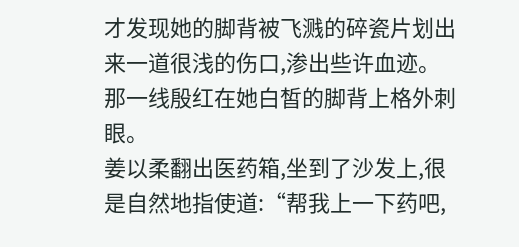才发现她的脚背被飞溅的碎瓷片划出来一道很浅的伤口,渗出些许血迹。
那一线殷红在她白皙的脚背上格外刺眼。
姜以柔翻出医药箱,坐到了沙发上,很是自然地指使道:“帮我上一下药吧,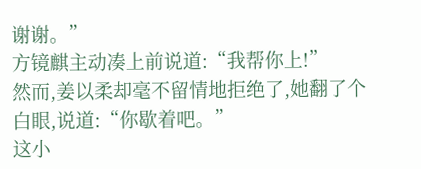谢谢。”
方镜麒主动凑上前说道:“我帮你上!”
然而,姜以柔却毫不留情地拒绝了,她翻了个白眼,说道:“你歇着吧。”
这小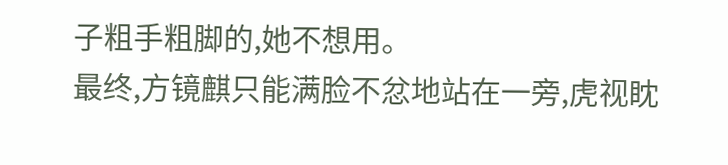子粗手粗脚的,她不想用。
最终,方镜麒只能满脸不忿地站在一旁,虎视眈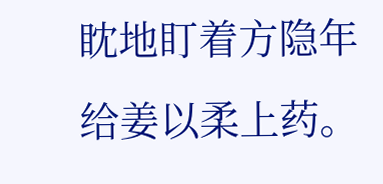眈地盯着方隐年给姜以柔上药。